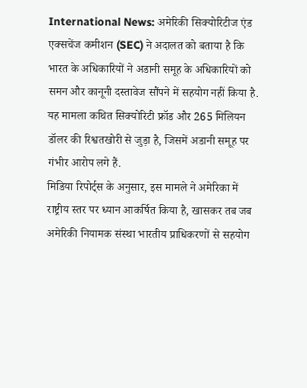International News: अमेरिकी सिक्योरिटीज एंड एक्सचेंज कमीशन (SEC) ने अदालत को बताया है कि भारत के अधिकारियों ने अडानी समूह के अधिकारियों को समन और कानूनी दस्तावेज सौंपने में सहयोग नहीं किया है. यह मामला कथित सिक्योरिटी फ्रॉड और 265 मिलियन डॉलर की रिश्वतखोरी से जुड़ा है, जिसमें अडानी समूह पर गंभीर आरोप लगे हैं.
मिडिया रिपोर्ट्स के अनुसार, इस मामले ने अमेरिका में राष्ट्रीय स्तर पर ध्यान आकर्षित किया है, खासकर तब जब अमेरिकी नियामक संस्था भारतीय प्राधिकरणों से सहयोग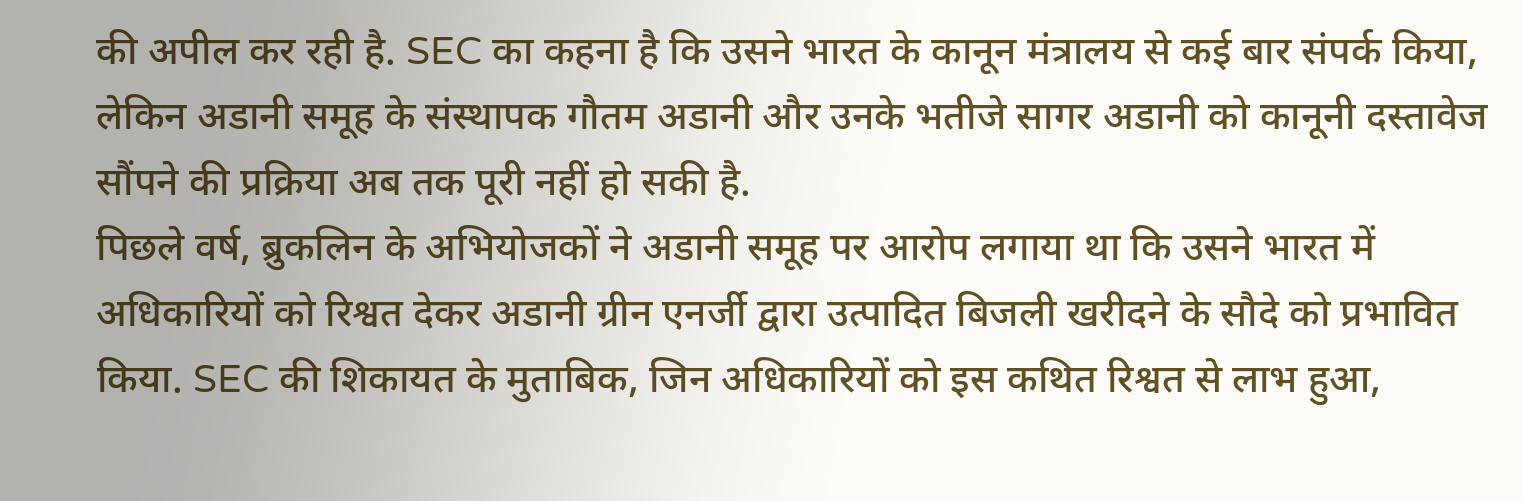की अपील कर रही है. SEC का कहना है कि उसने भारत के कानून मंत्रालय से कई बार संपर्क किया, लेकिन अडानी समूह के संस्थापक गौतम अडानी और उनके भतीजे सागर अडानी को कानूनी दस्तावेज सौंपने की प्रक्रिया अब तक पूरी नहीं हो सकी है.
पिछले वर्ष, ब्रुकलिन के अभियोजकों ने अडानी समूह पर आरोप लगाया था कि उसने भारत में अधिकारियों को रिश्वत देकर अडानी ग्रीन एनर्जी द्वारा उत्पादित बिजली खरीदने के सौदे को प्रभावित किया. SEC की शिकायत के मुताबिक, जिन अधिकारियों को इस कथित रिश्वत से लाभ हुआ,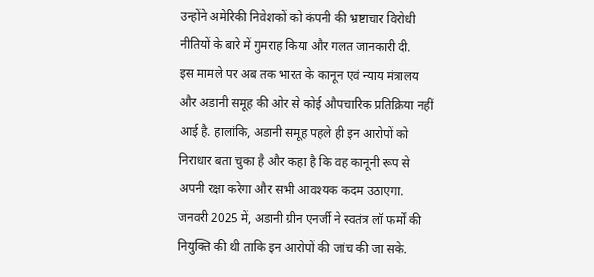उन्होंने अमेरिकी निवेशकों को कंपनी की भ्रष्टाचार विरोधी नीतियों के बारे में गुमराह किया और गलत जानकारी दी.
इस मामले पर अब तक भारत के कानून एवं न्याय मंत्रालय और अडानी समूह की ओर से कोई औपचारिक प्रतिक्रिया नहीं आई है. हालांकि, अडानी समूह पहले ही इन आरोपों को निराधार बता चुका है और कहा है कि वह कानूनी रूप से अपनी रक्षा करेगा और सभी आवश्यक कदम उठाएगा. जनवरी 2025 में, अडानी ग्रीन एनर्जी ने स्वतंत्र लॉ फर्मों की नियुक्ति की थी ताकि इन आरोपों की जांच की जा सके.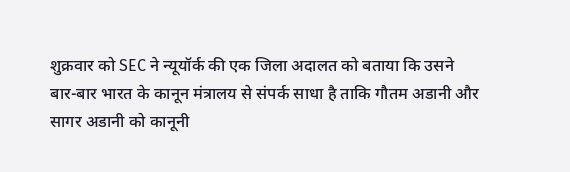शुक्रवार को SEC ने न्यूयॉर्क की एक जिला अदालत को बताया कि उसने बार-बार भारत के कानून मंत्रालय से संपर्क साधा है ताकि गौतम अडानी और सागर अडानी को कानूनी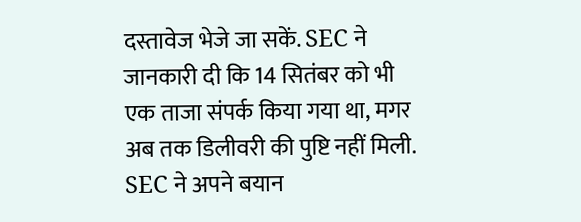दस्तावेज भेजे जा सकें. SEC ने जानकारी दी कि 14 सितंबर को भी एक ताजा संपर्क किया गया था, मगर अब तक डिलीवरी की पुष्टि नहीं मिली.
SEC ने अपने बयान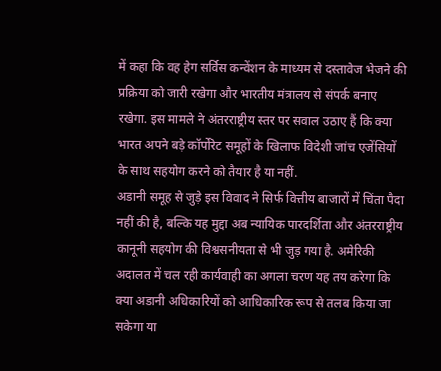में कहा कि वह हेग सर्विस कन्वेंशन के माध्यम से दस्तावेज भेजने की प्रक्रिया को जारी रखेगा और भारतीय मंत्रालय से संपर्क बनाए रखेगा. इस मामले ने अंतरराष्ट्रीय स्तर पर सवाल उठाए हैं कि क्या भारत अपने बड़े कॉर्पोरेट समूहों के खिलाफ विदेशी जांच एजेंसियों के साथ सहयोग करने को तैयार है या नहीं.
अडानी समूह से जुड़े इस विवाद ने सिर्फ वित्तीय बाजारों में चिंता पैदा नहीं की है, बल्कि यह मुद्दा अब न्यायिक पारदर्शिता और अंतरराष्ट्रीय कानूनी सहयोग की विश्वसनीयता से भी जुड़ गया है. अमेरिकी अदालत में चल रही कार्यवाही का अगला चरण यह तय करेगा कि क्या अडानी अधिकारियों को आधिकारिक रूप से तलब किया जा सकेगा या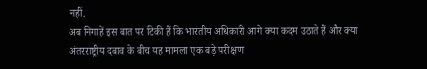नहीं.
अब निगाहें इस बात पर टिकी हैं कि भारतीय अधिकारी आगे क्या कदम उठाते हैं और क्या अंतरराष्ट्रीय दबाव के बीच यह मामला एक बड़े परीक्षण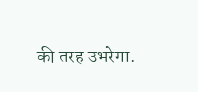की तरह उभरेगा.